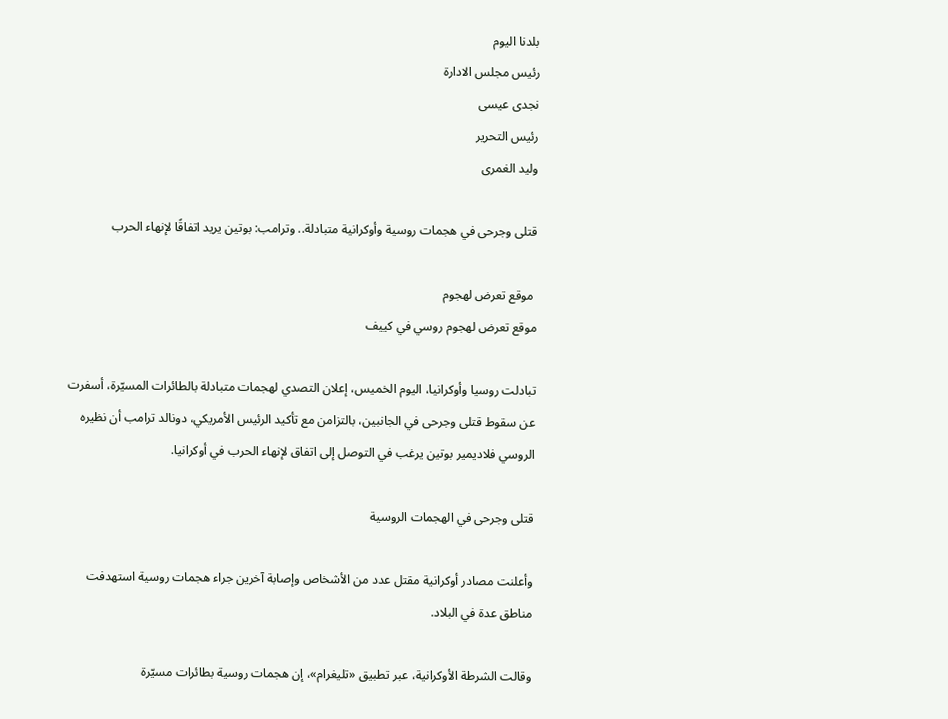بلدنا اليوم
رئيس مجلس الادارة
نجدى عيسى
رئيس التحرير
وليد الغمرى

قتلى وجرحى في هجمات روسية وأوكرانية متبادلة.. وترامب: بوتين يريد اتفاقًا لإنهاء الحرب

 موقع تعرض لهجوم
موقع تعرض لهجوم روسي في كييف

تبادلت روسيا وأوكرانيا، اليوم الخميس، إعلان التصدي لهجمات متبادلة بالطائرات المسيّرة، أسفرت عن سقوط قتلى وجرحى في الجانبين، بالتزامن مع تأكيد الرئيس الأمريكي، دونالد ترامب أن نظيره الروسي فلاديمير بوتين يرغب في التوصل إلى اتفاق لإنهاء الحرب في أوكرانيا.

قتلى وجرحى في الهجمات الروسية

وأعلنت مصادر أوكرانية مقتل عدد من الأشخاص وإصابة آخرين جراء هجمات روسية استهدفت مناطق عدة في البلاد.

وقالت الشرطة الأوكرانية، عبر تطبيق «تليغرام»، إن هجمات روسية بطائرات مسيّرة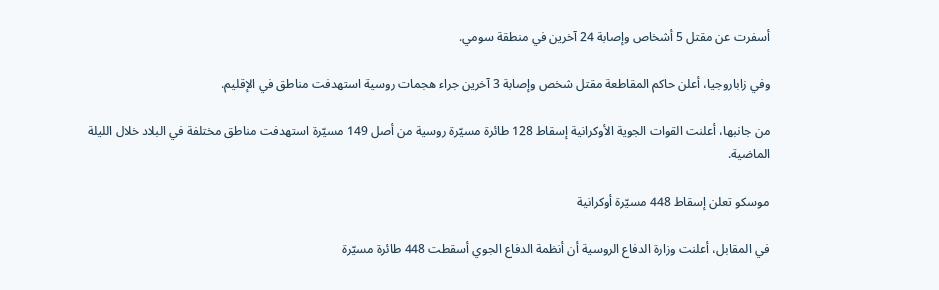أسفرت عن مقتل 5 أشخاص وإصابة 24 آخرين في منطقة سومي.

وفي زاباروجيا، أعلن حاكم المقاطعة مقتل شخص وإصابة 3 آخرين جراء هجمات روسية استهدفت مناطق في الإقليم.

من جانبها، أعلنت القوات الجوية الأوكرانية إسقاط 128 طائرة مسيّرة روسية من أصل 149 مسيّرة استهدفت مناطق مختلفة في البلاد خلال الليلة الماضية.

موسكو تعلن إسقاط 448 مسيّرة أوكرانية

في المقابل، أعلنت وزارة الدفاع الروسية أن أنظمة الدفاع الجوي أسقطت 448 طائرة مسيّرة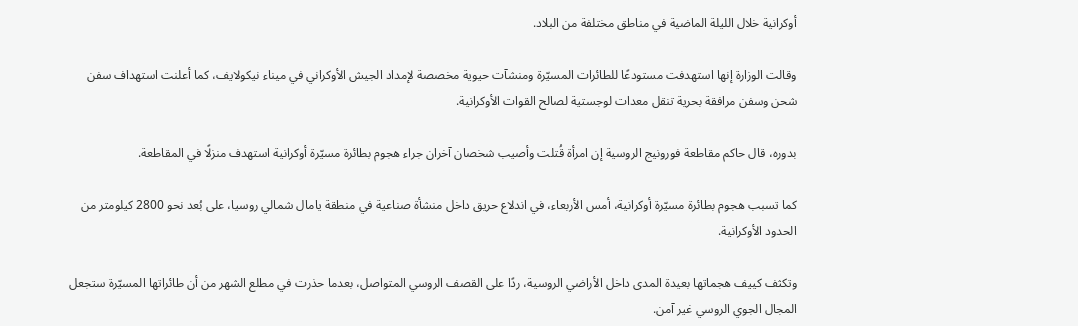أوكرانية خلال الليلة الماضية في مناطق مختلفة من البلاد.

وقالت الوزارة إنها استهدفت مستودعًا للطائرات المسيّرة ومنشآت حيوية مخصصة لإمداد الجيش الأوكراني في ميناء نيكولايف، كما أعلنت استهداف سفن شحن وسفن مرافقة بحرية تنقل معدات لوجستية لصالح القوات الأوكرانية.

بدوره، قال حاكم مقاطعة فورونيج الروسية إن امرأة قُتلت وأصيب شخصان آخران جراء هجوم بطائرة مسيّرة أوكرانية استهدف منزلًا في المقاطعة.

كما تسبب هجوم بطائرة مسيّرة أوكرانية، أمس الأربعاء، في اندلاع حريق داخل منشأة صناعية في منطقة يامال شمالي روسيا، على بُعد نحو 2800 كيلومتر من الحدود الأوكرانية.

وتكثف كييف هجماتها بعيدة المدى داخل الأراضي الروسية، ردًا على القصف الروسي المتواصل، بعدما حذرت في مطلع الشهر من أن طائراتها المسيّرة ستجعل المجال الجوي الروسي غير آمن.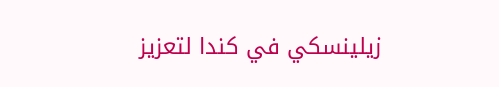زيلينسكي في كندا لتعزيز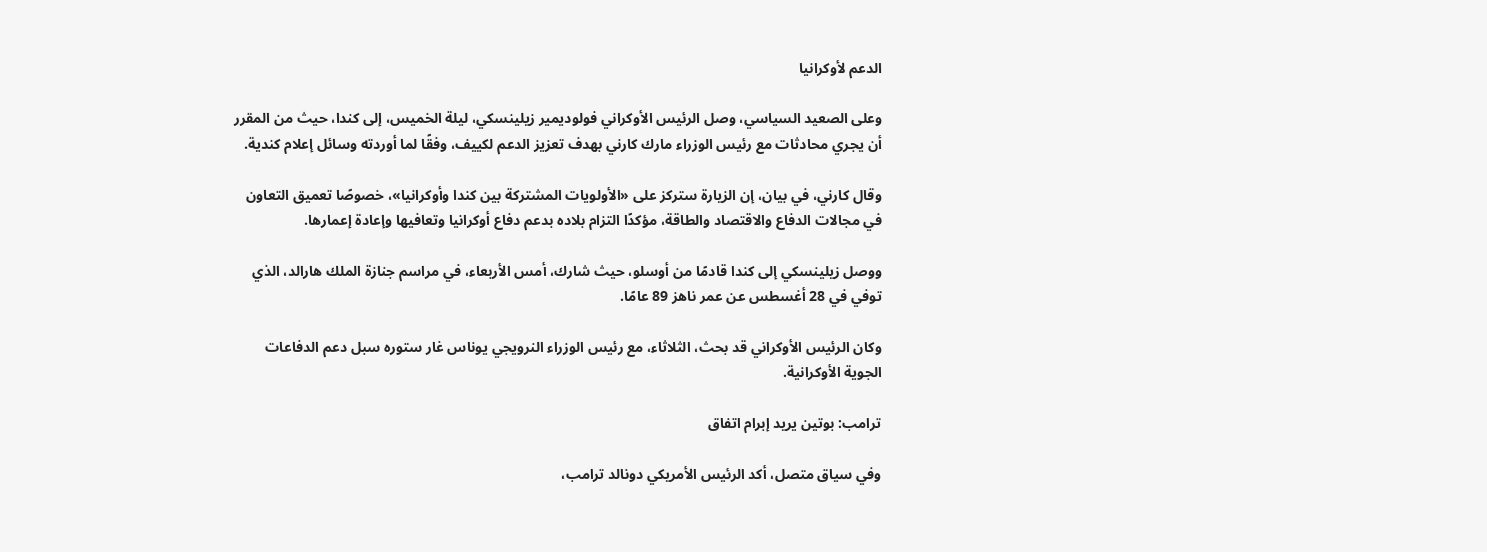الدعم لأوكرانيا

وعلى الصعيد السياسي، وصل الرئيس الأوكراني فولوديمير زيلينسكي، ليلة الخميس، إلى كندا، حيث من المقرر أن يجري محادثات مع رئيس الوزراء مارك كارني بهدف تعزيز الدعم لكييف، وفقًا لما أوردته وسائل إعلام كندية.

وقال كارني، في بيان، إن الزيارة ستركز على «الأولويات المشتركة بين كندا وأوكرانيا»، خصوصًا تعميق التعاون في مجالات الدفاع والاقتصاد والطاقة، مؤكدًا التزام بلاده بدعم دفاع أوكرانيا وتعافيها وإعادة إعمارها.

ووصل زيلينسكي إلى كندا قادمًا من أوسلو، حيث شارك، أمس الأربعاء، في مراسم جنازة الملك هارالد، الذي توفي في 28 أغسطس عن عمر ناهز 89 عامًا.

وكان الرئيس الأوكراني قد بحث، الثلاثاء، مع رئيس الوزراء النرويجي يوناس غار ستوره سبل دعم الدفاعات الجوية الأوكرانية.

ترامب: بوتين يريد إبرام اتفاق

وفي سياق متصل، أكد الرئيس الأمريكي دونالد ترامب،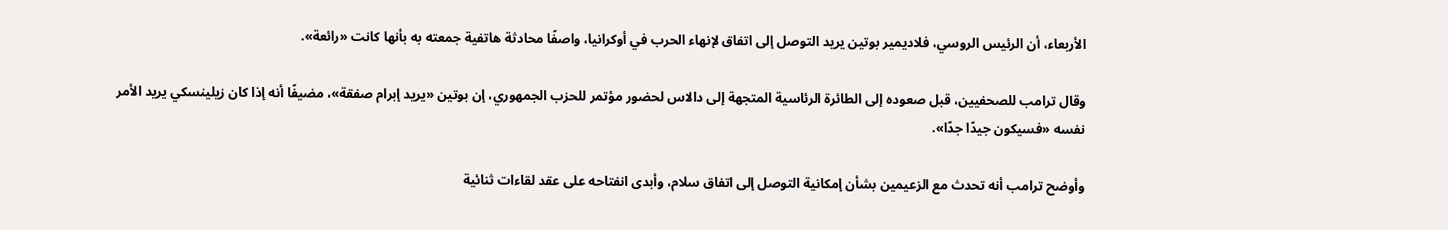الأربعاء، أن الرئيس الروسي، فلاديمير بوتين يريد التوصل إلى اتفاق لإنهاء الحرب في أوكرانيا، واصفًا محادثة هاتفية جمعته به بأنها كانت «رائعة».

وقال ترامب للصحفيين، قبل صعوده إلى الطائرة الرئاسية المتجهة إلى دالاس لحضور مؤتمر للحزب الجمهوري، إن بوتين «يريد إبرام صفقة»، مضيفًا أنه إذا كان زيلينسكي يريد الأمر نفسه «فسيكون جيدًا جدًا».

وأوضح ترامب أنه تحدث مع الزعيمين بشأن إمكانية التوصل إلى اتفاق سلام، وأبدى انفتاحه على عقد لقاءات ثنائية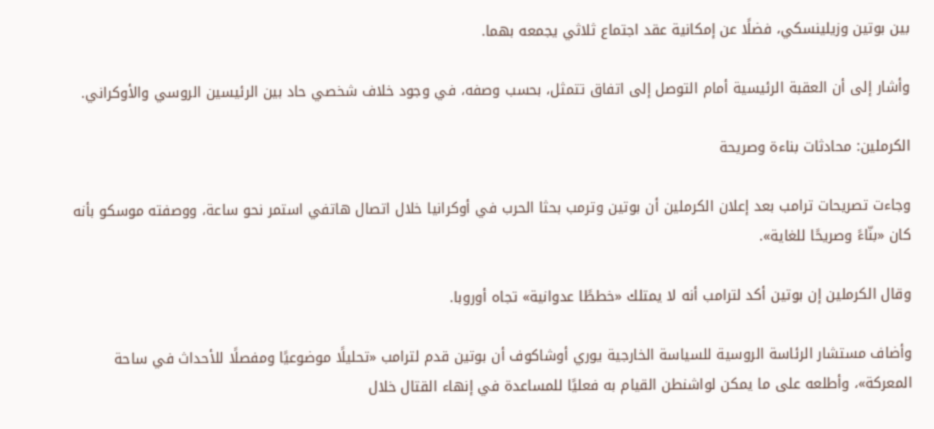بين بوتين وزيلينسكي، فضلًا عن إمكانية عقد اجتماع ثلاثي يجمعه بهما.

وأشار إلى أن العقبة الرئيسية أمام التوصل إلى اتفاق تتمثل، بحسب وصفه، في وجود خلاف شخصي حاد بين الرئيسين الروسي والأوكراني.

الكرملين: محادثات بناءة وصريحة

وجاءت تصريحات ترامب بعد إعلان الكرملين أن بوتين وترمب بحثا الحرب في أوكرانيا خلال اتصال هاتفي استمر نحو ساعة، ووصفته موسكو بأنه كان «بنّاءً وصريحًا للغاية».

وقال الكرملين إن بوتين أكد لترامب أنه لا يمتلك «خططًا عدوانية» تجاه أوروبا.

وأضاف مستشار الرئاسة الروسية للسياسة الخارجية يوري أوشاكوف أن بوتين قدم لترامب «تحليلًا موضوعيًا ومفصلًا للأحداث في ساحة المعركة»، وأطلعه على ما يمكن لواشنطن القيام به فعليًا للمساعدة في إنهاء القتال خلال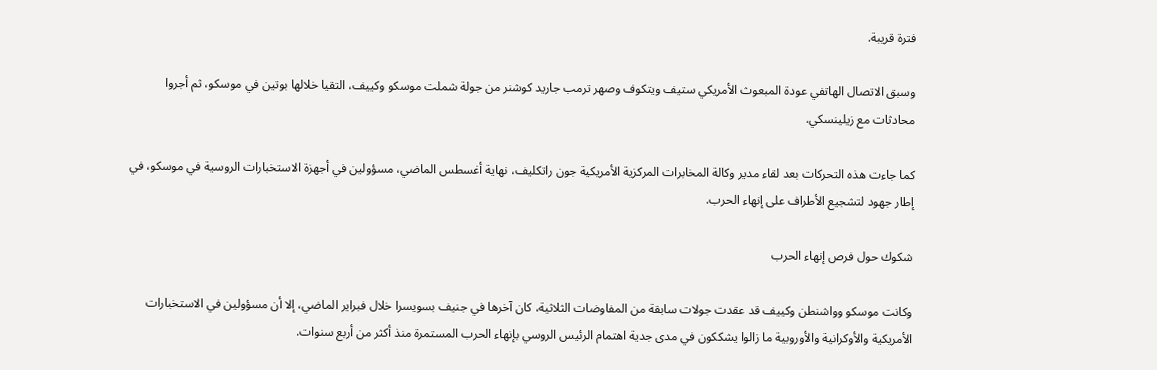فترة قريبة.

وسبق الاتصال الهاتفي عودة المبعوث الأمريكي ستيف ويتكوف وصهر ترمب جاريد كوشنر من جولة شملت موسكو وكييف، التقيا خلالها بوتين في موسكو، ثم أجروا محادثات مع زيلينسكي.

كما جاءت هذه التحركات بعد لقاء مدير وكالة المخابرات المركزية الأمريكية جون راتكليف، نهاية أغسطس الماضي، مسؤولين في أجهزة الاستخبارات الروسية في موسكو، في إطار جهود لتشجيع الأطراف على إنهاء الحرب.

شكوك حول فرص إنهاء الحرب

وكانت موسكو وواشنطن وكييف قد عقدت جولات سابقة من المفاوضات الثلاثية، كان آخرها في جنيف بسويسرا خلال فبراير الماضي، إلا أن مسؤولين في الاستخبارات الأمريكية والأوكرانية والأوروبية ما زالوا يشككون في مدى جدية اهتمام الرئيس الروسي بإنهاء الحرب المستمرة منذ أكثر من أربع سنوات.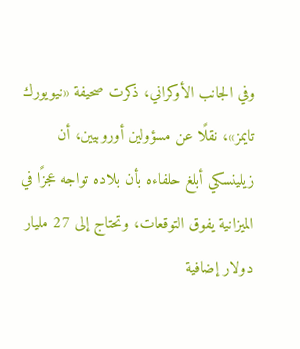وفي الجانب الأوكراني، ذكرت صحيفة «نيويورك تايمز»، نقلًا عن مسؤولين أوروبيين، أن زيلينسكي أبلغ حلفاءه بأن بلاده تواجه عجزًا في الميزانية يفوق التوقعات، وتحتاج إلى 27 مليار دولار إضافية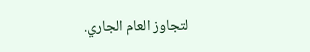لتجاوز العام الجاري.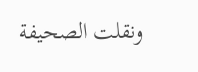ونقلت الصحيفة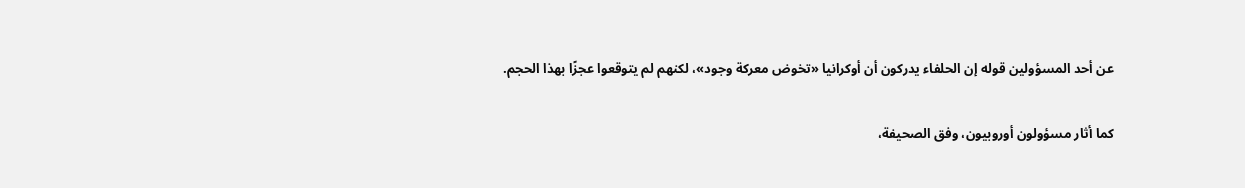عن أحد المسؤولين قوله إن الحلفاء يدركون أن أوكرانيا «تخوض معركة وجود»، لكنهم لم يتوقعوا عجزًا بهذا الحجم.

كما أثار مسؤولون أوروبيون، وفق الصحيفة،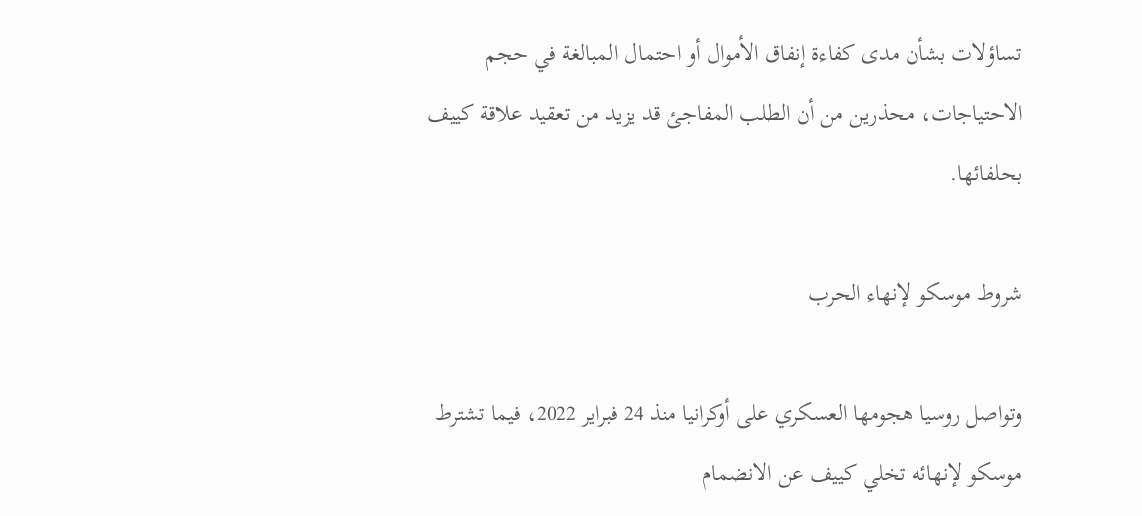تساؤلات بشأن مدى كفاءة إنفاق الأموال أو احتمال المبالغة في حجم الاحتياجات، محذرين من أن الطلب المفاجئ قد يزيد من تعقيد علاقة كييف بحلفائها.

شروط موسكو لإنهاء الحرب

وتواصل روسيا هجومها العسكري على أوكرانيا منذ 24 فبراير 2022، فيما تشترط موسكو لإنهائه تخلي كييف عن الانضمام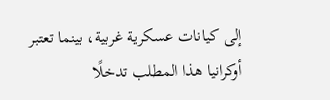إلى كيانات عسكرية غربية، بينما تعتبر أوكرانيا هذا المطلب تدخلًا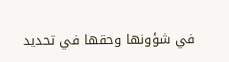في شؤونها وحقها في تحديد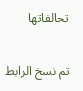تحالفاتها

تم نسخ الرابط